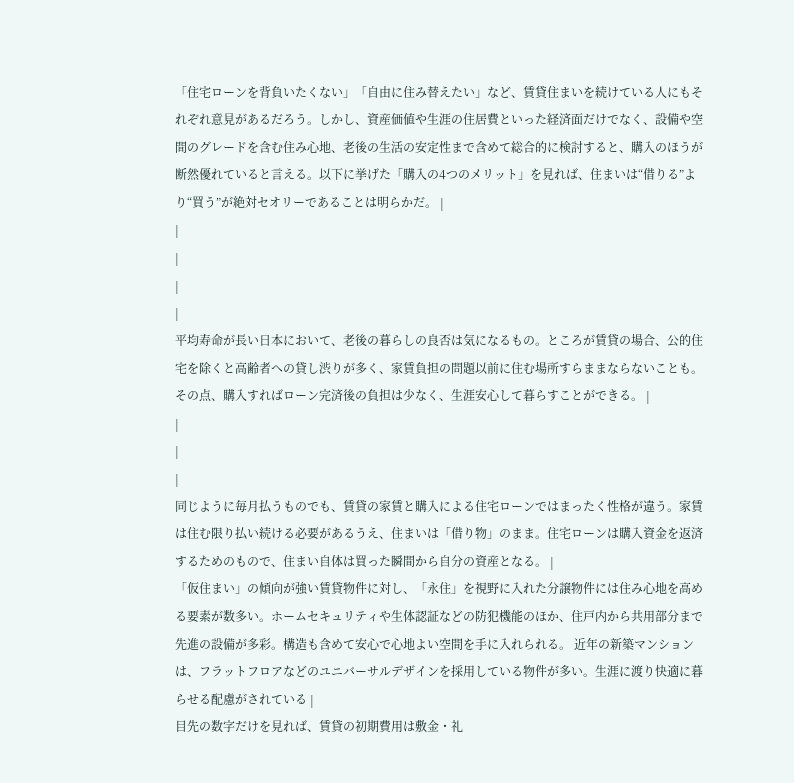「住宅ローンを背負いたくない」「自由に住み替えたい」など、賃貸住まいを続けている人にもそれぞれ意見があるだろう。しかし、資産価値や生涯の住居費といった経済面だけでなく、設備や空間のグレードを含む住み心地、老後の生活の安定性まで含めて総合的に検討すると、購入のほうが断然優れていると言える。以下に挙げた「購入の4つのメリット」を見れば、住まいは“借りる”より“買う”が絶対セオリーであることは明らかだ。 |
|
|
|
|
平均寿命が長い日本において、老後の暮らしの良否は気になるもの。ところが賃貸の場合、公的住宅を除くと高齢者への貸し渋りが多く、家賃負担の問題以前に住む場所すらままならないことも。その点、購入すればローン完済後の負担は少なく、生涯安心して暮らすことができる。 |
|
|
|
同じように毎月払うものでも、賃貸の家賃と購入による住宅ローンではまったく性格が違う。家賃は住む限り払い続ける必要があるうえ、住まいは「借り物」のまま。住宅ローンは購入資金を返済するためのもので、住まい自体は買った瞬間から自分の資産となる。 |
「仮住まい」の傾向が強い賃貸物件に対し、「永住」を視野に入れた分譲物件には住み心地を高める要素が数多い。ホームセキュリティや生体認証などの防犯機能のほか、住戸内から共用部分まで先進の設備が多彩。構造も含めて安心で心地よい空間を手に入れられる。 近年の新築マンションは、フラットフロアなどのユニバーサルデザインを採用している物件が多い。生涯に渡り快適に暮らせる配慮がされている |
目先の数字だけを見れば、賃貸の初期費用は敷金・礼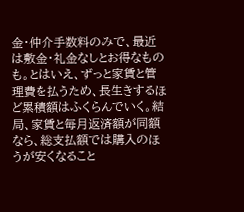金・仲介手数料のみで、最近は敷金・礼金なしとお得なものも。とはいえ、ずっと家賃と管理費を払うため、長生きするほど累積額はふくらんでいく。結局、家賃と毎月返済額が同額なら、総支払額では購入のほうが安くなること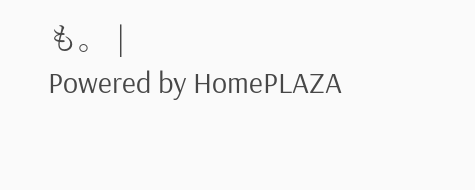も。 |
Powered by HomePLAZA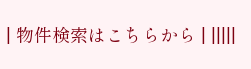| 物件検索はこちらから | |||||